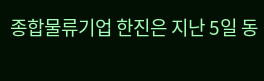종합물류기업 한진은 지난 5일 동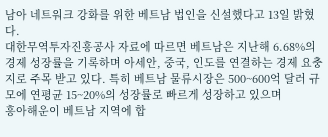남아 네트워크 강화를 위한 베트남 법인을 신설했다고 13일 밝혔다.
대한무역투자진흥공사 자료에 따르면 베트남은 지난해 6.68%의 경제 성장률을 기록하며 아세안, 중국, 인도를 연결하는 경제 요충지로 주목 받고 있다. 특히 베트남 물류시장은 500~600억 달러 규모에 연평균 15~20%의 성장률로 빠르게 성장하고 있으며
흥아해운이 베트남 지역에 합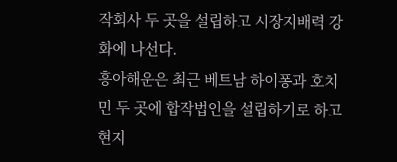작회사 두 곳을 설립하고 시장지배력 강화에 나선다.
흥아해운은 최근 베트남 하이퐁과 호치민 두 곳에 합작법인을 설립하기로 하고 현지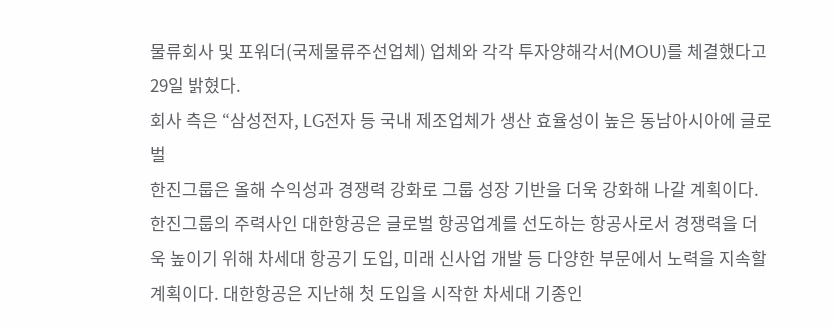물류회사 및 포워더(국제물류주선업체) 업체와 각각 투자양해각서(MOU)를 체결했다고 29일 밝혔다.
회사 측은 “삼성전자, LG전자 등 국내 제조업체가 생산 효율성이 높은 동남아시아에 글로벌
한진그룹은 올해 수익성과 경쟁력 강화로 그룹 성장 기반을 더욱 강화해 나갈 계획이다.
한진그룹의 주력사인 대한항공은 글로벌 항공업계를 선도하는 항공사로서 경쟁력을 더욱 높이기 위해 차세대 항공기 도입, 미래 신사업 개발 등 다양한 부문에서 노력을 지속할 계획이다. 대한항공은 지난해 첫 도입을 시작한 차세대 기종인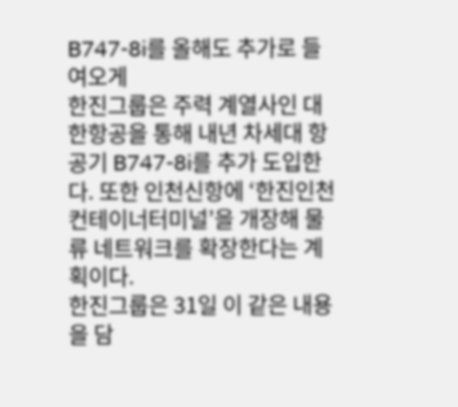B747-8i를 올해도 추가로 들여오게
한진그룹은 주력 계열사인 대한항공을 통해 내년 차세대 항공기 B747-8i를 추가 도입한다. 또한 인천신항에 ‘한진인천컨테이너터미널’을 개장해 물류 네트워크를 확장한다는 계획이다.
한진그룹은 31일 이 같은 내용을 담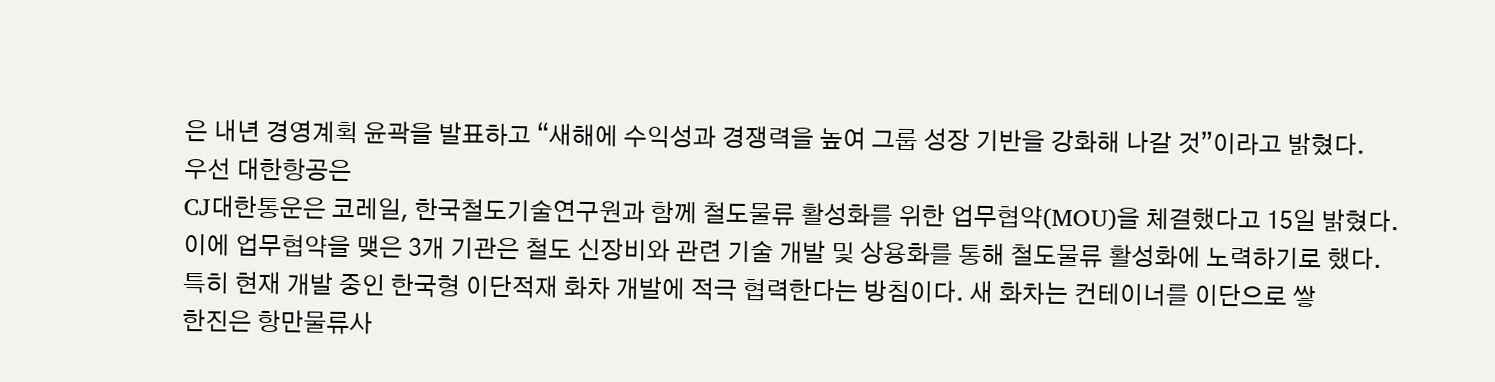은 내년 경영계획 윤곽을 발표하고 “새해에 수익성과 경쟁력을 높여 그룹 성장 기반을 강화해 나갈 것”이라고 밝혔다.
우선 대한항공은
CJ대한통운은 코레일, 한국철도기술연구원과 함께 철도물류 활성화를 위한 업무협약(MOU)을 체결했다고 15일 밝혔다.
이에 업무협약을 맺은 3개 기관은 철도 신장비와 관련 기술 개발 및 상용화를 통해 철도물류 활성화에 노력하기로 했다.
특히 현재 개발 중인 한국형 이단적재 화차 개발에 적극 협력한다는 방침이다. 새 화차는 컨테이너를 이단으로 쌓
한진은 항만물류사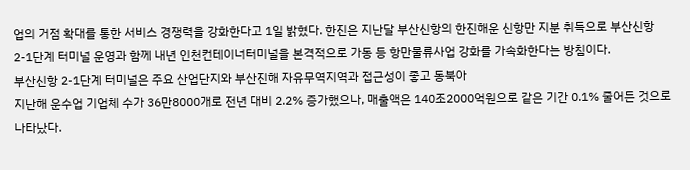업의 거점 확대를 통한 서비스 경쟁력을 강화한다고 1일 밝혔다. 한진은 지난달 부산신항의 한진해운 신항만 지분 취득으로 부산신항 2-1단계 터미널 운영과 함께 내년 인천컨테이너터미널을 본격적으로 가동 등 항만물류사업 강화를 가속화한다는 방침이다.
부산신항 2-1단계 터미널은 주요 산업단지와 부산진해 자유무역지역과 접근성이 좋고 동북아
지난해 운수업 기업체 수가 36만8000개로 전년 대비 2.2% 증가했으나, 매출액은 140조2000억원으로 같은 기간 0.1% 줄어든 것으로 나타났다.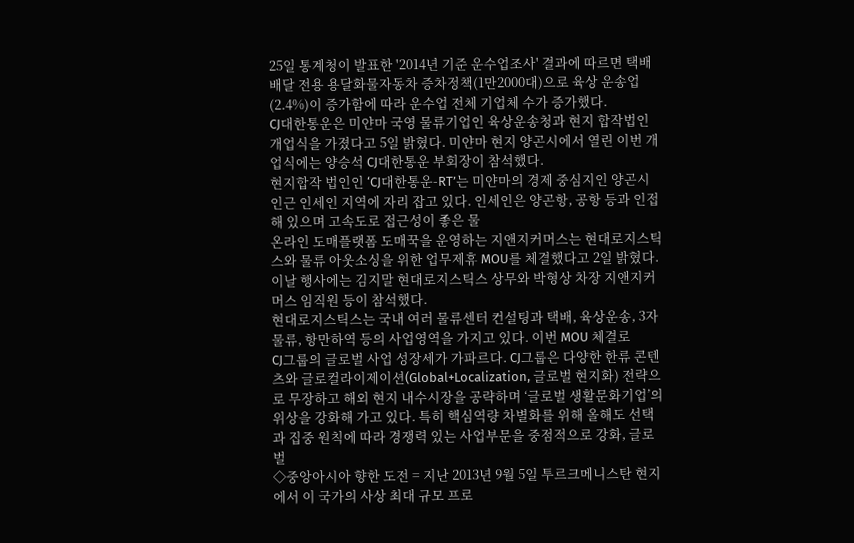25일 통계청이 발표한 '2014년 기준 운수업조사' 결과에 따르면 택배배달 전용 용달화물자동차 증차정책(1만2000대)으로 육상 운송업(2.4%)이 증가함에 따라 운수업 전체 기업체 수가 증가했다.
CJ대한통운은 미얀마 국영 물류기업인 육상운송청과 현지 합작법인 개업식을 가졌다고 5일 밝혔다. 미얀마 현지 양곤시에서 열린 이번 개업식에는 양승석 CJ대한통운 부회장이 참석했다.
현지합작 법인인 ‘CJ대한통운-RT’는 미얀마의 경제 중심지인 양곤시 인근 인세인 지역에 자리 잡고 있다. 인세인은 양곤항, 공항 등과 인접해 있으며 고속도로 접근성이 좋은 물
온라인 도매플랫폼 도매꾹을 운영하는 지앤지커머스는 현대로지스틱스와 물류 아웃소싱을 위한 업무제휴 MOU를 체결했다고 2일 밝혔다. 이날 행사에는 김지말 현대로지스틱스 상무와 박형상 차장 지앤지커머스 임직원 등이 참석했다.
현대로지스틱스는 국내 여러 물류센터 컨설팅과 택배, 육상운송, 3자 물류, 항만하역 등의 사업영역을 가지고 있다. 이번 MOU 체결로
CJ그룹의 글로벌 사업 성장세가 가파르다. CJ그룹은 다양한 한류 콘텐츠와 글로컬라이제이션(Global+Localization, 글로벌 현지화) 전략으로 무장하고 해외 현지 내수시장을 공략하며 ‘글로벌 생활문화기업’의 위상을 강화해 가고 있다. 특히 핵심역량 차별화를 위해 올해도 선택과 집중 원칙에 따라 경쟁력 있는 사업부문을 중점적으로 강화, 글로벌
◇중앙아시아 향한 도전 = 지난 2013년 9월 5일 투르크메니스탄 현지에서 이 국가의 사상 최대 규모 프로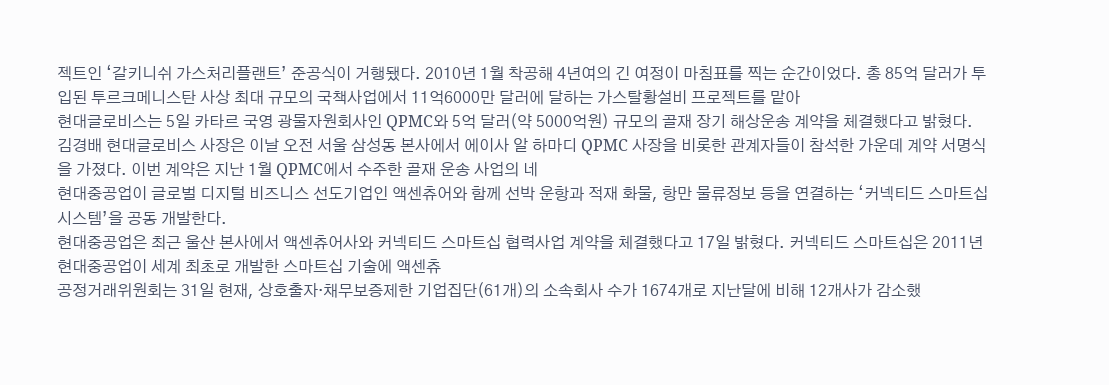젝트인 ‘갈키니쉬 가스처리플랜트’ 준공식이 거행됐다. 2010년 1월 착공해 4년여의 긴 여정이 마침표를 찍는 순간이었다. 총 85억 달러가 투입된 투르크메니스탄 사상 최대 규모의 국책사업에서 11억6000만 달러에 달하는 가스탈황설비 프로젝트를 맡아
현대글로비스는 5일 카타르 국영 광물자원회사인 QPMC와 5억 달러(약 5000억원) 규모의 골재 장기 해상운송 계약을 체결했다고 밝혔다.
김경배 현대글로비스 사장은 이날 오전 서울 삼성동 본사에서 에이사 알 하마디 QPMC 사장을 비롯한 관계자들이 참석한 가운데 계약 서명식을 가졌다. 이번 계약은 지난 1월 QPMC에서 수주한 골재 운송 사업의 네
현대중공업이 글로벌 디지털 비즈니스 선도기업인 액센츄어와 함께 선박 운항과 적재 화물, 항만 물류정보 등을 연결하는 ‘커넥티드 스마트십 시스템’을 공동 개발한다.
현대중공업은 최근 울산 본사에서 액센츄어사와 커넥티드 스마트십 협력사업 계약을 체결했다고 17일 밝혔다. 커넥티드 스마트십은 2011년 현대중공업이 세계 최초로 개발한 스마트십 기술에 액센츄
공정거래위원회는 31일 현재, 상호출자·채무보증제한 기업집단(61개)의 소속회사 수가 1674개로 지난달에 비해 12개사가 감소했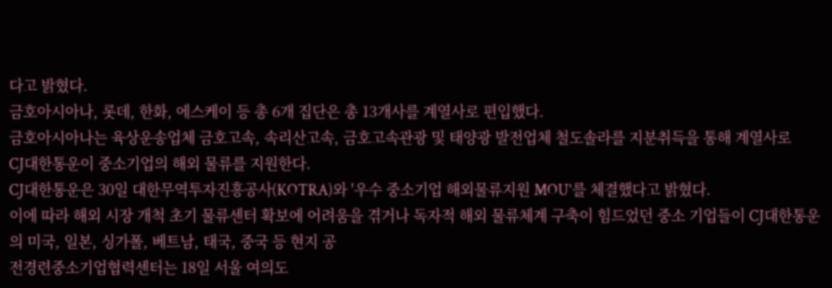다고 밝혔다.
금호아시아나, 롯데, 한화, 에스케이 등 총 6개 집단은 총 13개사를 계열사로 편입했다.
금호아시아나는 육상운송업체 금호고속, 속리산고속, 금호고속관광 및 태양광 발전업체 철도솔라를 지분취득을 통해 계열사로
CJ대한통운이 중소기업의 해외 물류를 지원한다.
CJ대한통운은 30일 대한무역투자진흥공사(KOTRA)와 '우수 중소기업 해외물류지원 MOU'를 체결했다고 밝혔다.
이에 따라 해외 시장 개척 초기 물류센터 확보에 어려움을 겪거나 독자적 해외 물류체계 구축이 힘드었던 중소 기업들이 CJ대한통운의 미국, 일본, 싱가폴, 베트남, 태국, 중국 등 현지 공
전경련중소기업협력센터는 18일 서울 여의도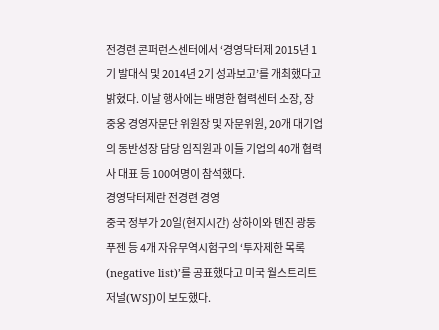전경련 콘퍼런스센터에서 ‘경영닥터제 2015년 1기 발대식 및 2014년 2기 성과보고’를 개최했다고 밝혔다. 이날 행사에는 배명한 협력센터 소장, 장중웅 경영자문단 위원장 및 자문위원, 20개 대기업의 동반성장 담당 임직원과 이들 기업의 40개 협력사 대표 등 100여명이 참석했다.
경영닥터제란 전경련 경영
중국 정부가 20일(현지시간) 상하이와 톈진 광둥 푸젠 등 4개 자유무역시험구의 ‘투자제한 목록(negative list)’를 공표했다고 미국 월스트리트저널(WSJ)이 보도했다.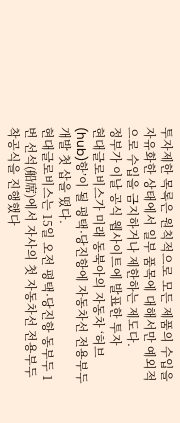투자제한 목록은 원칙적으로 모든 제품의 수입을 자유화한 상태에서 일부 품목에 대해서만 예외적으로 수입을 금지하거나 제한하는 제도다.
정부가 이날 공식 웹사이트에 발표한 투자
현대글로비스가 미래 동북아의 자동차 ‘허브(hub)항’이 될 평택·당진항에 자동차선 전용부두 개발 첫 삽을 떴다.
현대글로비스는 15일 오전 평택·당진항 동부두 1번 선석(船席)에서 자사의 첫 자동차선 전용부두 착공식을 진행했다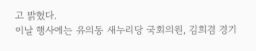고 밝혔다.
이날 행사에는 유의동 새누리당 국회의원, 김희겸 경기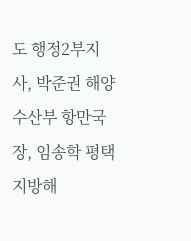도 행정2부지사, 박준권 해양수산부 항만국장, 임송학 평택지방해